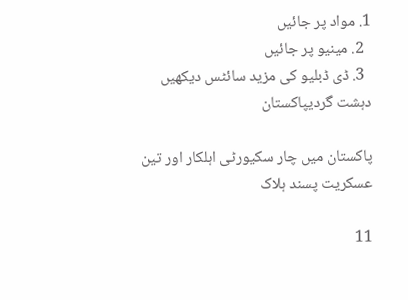1. مواد پر جائیں
  2. مینیو پر جائیں
  3. ڈی ڈبلیو کی مزید سائٹس دیکھیں
دہشت گردیپاکستان

پاکستان میں چار سکیورٹی اہلکار اور تین عسکریت پسند ہلاک

11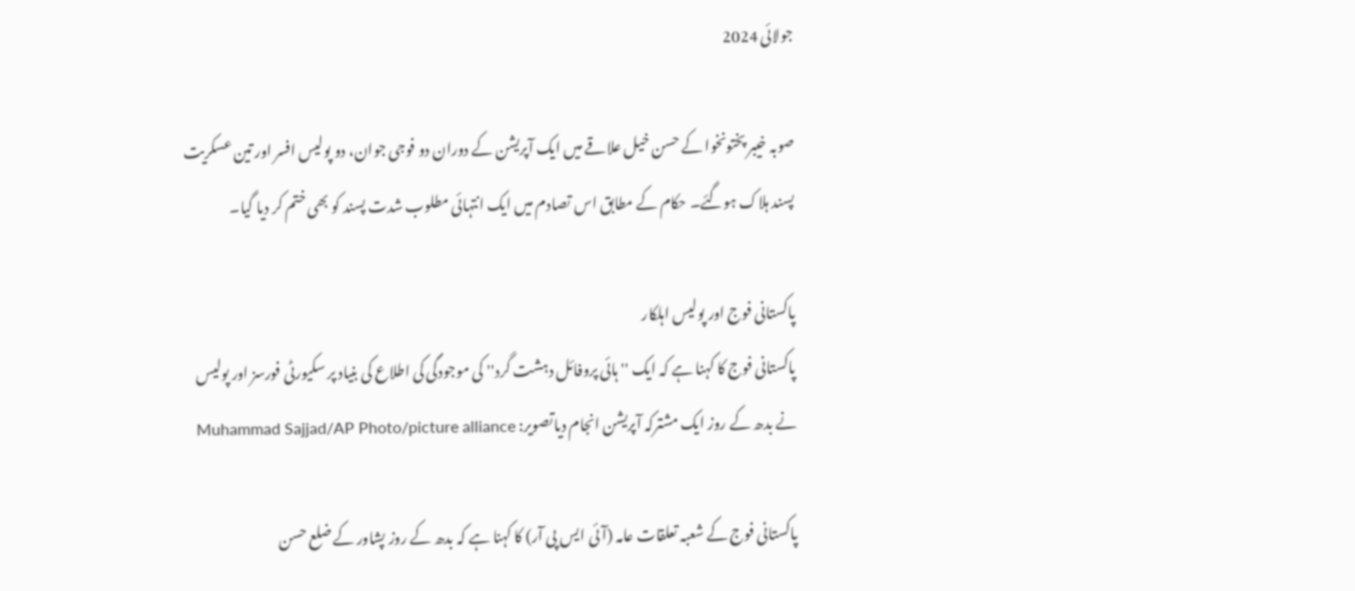جولائی 2024

صوبہ خیبر پختونخوا کے حسن خیل علاقے میں ایک آپریشن کے دوران دو فوجی جوان، دو پولیس افسر اور تین عسکریت پسند ہلاک ہوگئے۔ حکام کے مطابق اس تصادم میں ایک انتہائی مطلوب شدت پسند کو بھی ختم کر دیا گیا۔

پاکستانی فوج اور پولیس اہلکار
پاکستانی فوج کا کہنا ہے کہ ایک ''ہائی پروفائل دہشت گرد'' کی موجودگی کی اطلاع کی بنیاد پر سکیورٹی فورسز اور پولیس نے بدھ کے روز ایک مشترکہ آپریشن انجام دیاتصویر: Muhammad Sajjad/AP Photo/picture alliance

پاکستانی فوج کے شعبہ تعلقات عامہ (آئی ایس پی آر) کا کہنا ہے کہ بدھ کے روز پشاور کے ضلع حسن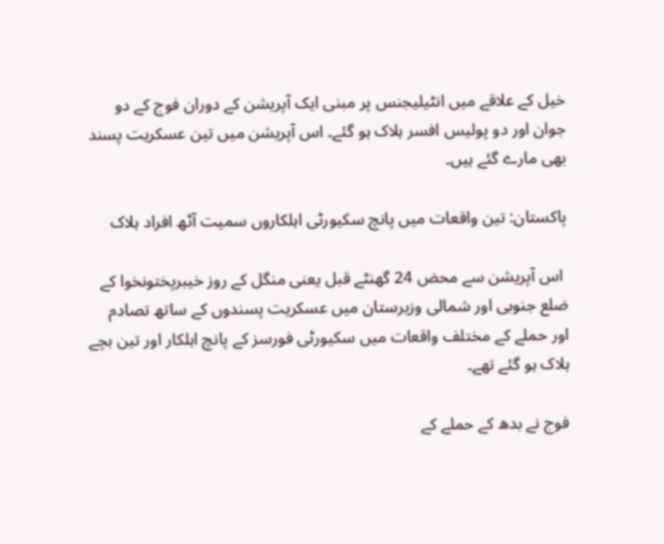خیل کے علاقے میں انٹیلیجنس پر مبنی ایک آپریشن کے دوران فوج کے دو جوان اور دو پولیس افسر ہلاک ہو گئے۔ اس آپریشن میں تین عسکریت پسند بھی مارے گئے ہیں۔

پاکستان: تین واقعات میں پانچ سکیورٹی اہلکاروں سمیت آٹھ افراد ہلاک

 اس آپریشن سے محض 24 گھنٹے قبل یعنی منگل کے روز خیبرپختونخوا کے ضلع جنوبی اور شمالی وزیرستان میں عسکریت پسندوں کے ساتھ تصادم اور حملے کے مختلف واقعات میں سکیورٹی فورسز کے پانچ اہلکار اور تین بچے ہلاک ہو گئے تھے۔

فوج نے بدھ کے حملے کے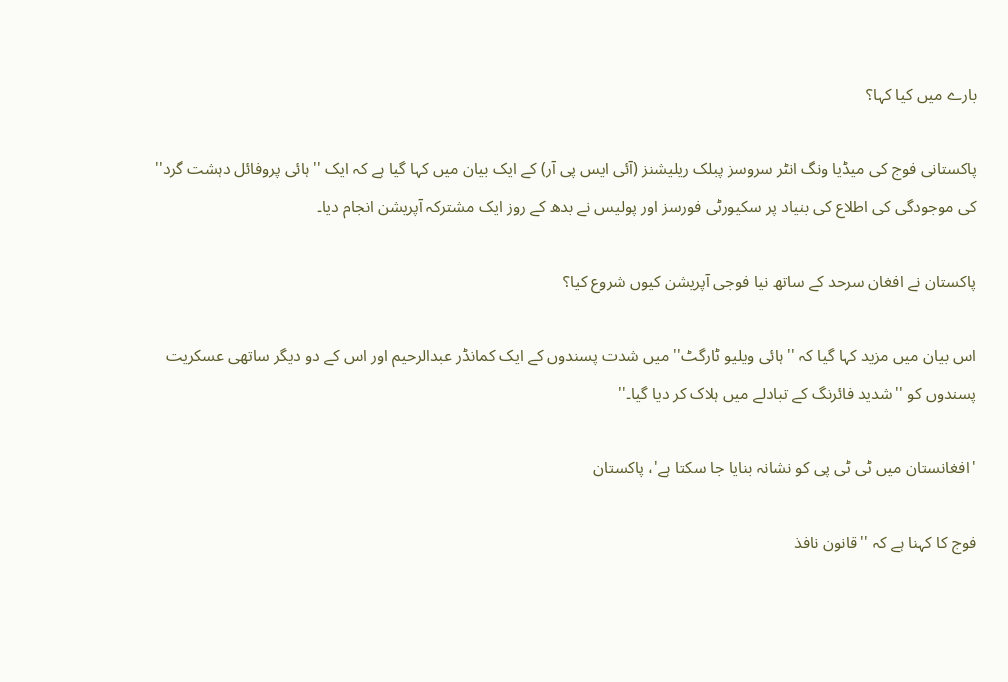بارے میں کیا کہا؟

پاکستانی فوج کی میڈیا ونگ انٹر سروسز پبلک ریلیشنز (آئی ایس پی آر) کے ایک بیان میں کہا گیا ہے کہ ایک ''ہائی پروفائل دہشت گرد'' کی موجودگی کی اطلاع کی بنیاد پر سکیورٹی فورسز اور پولیس نے بدھ کے روز ایک مشترکہ آپریشن انجام دیا۔

پاکستان نے افغان سرحد کے ساتھ نیا فوجی آپریشن کیوں شروع کیا؟

اس بیان میں مزید کہا گیا کہ ''ہائی ویلیو ٹارگٹ'' میں شدت پسندوں کے ایک کمانڈر عبدالرحیم اور اس کے دو دیگر ساتھی عسکریت پسندوں کو ''شدید فائرنگ کے تبادلے میں ہلاک کر دیا گیا۔''

'افغانستان میں ٹی ٹی پی کو نشانہ بنایا جا سکتا ہے'، پاکستان

فوج کا کہنا ہے کہ ''قانون نافذ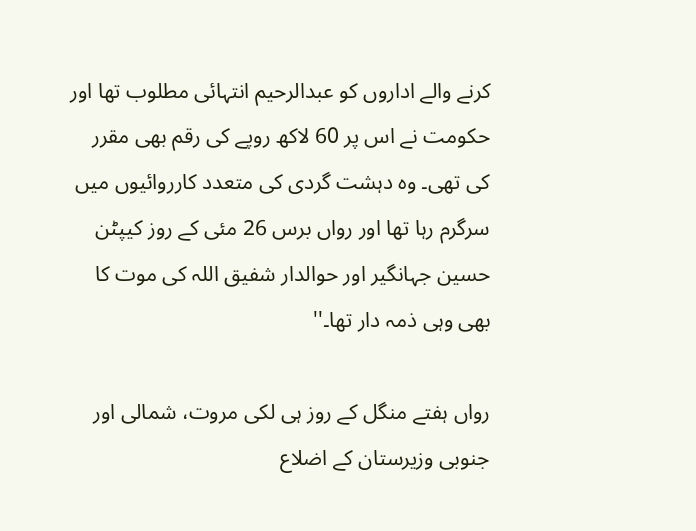کرنے والے اداروں کو عبدالرحیم انتہائی مطلوب تھا اور حکومت نے اس پر 60 لاکھ روپے کی رقم بھی مقرر کی تھی۔ وہ دہشت گردی کی متعدد کارروائیوں میں سرگرم رہا تھا اور رواں برس 26 مئی کے روز کیپٹن حسین جہانگیر اور حوالدار شفیق اللہ کی موت کا بھی وہی ذمہ دار تھا۔''

رواں ہفتے منگل کے روز ہی لکی مروت، شمالی اور جنوبی وزیرستان کے اضلاع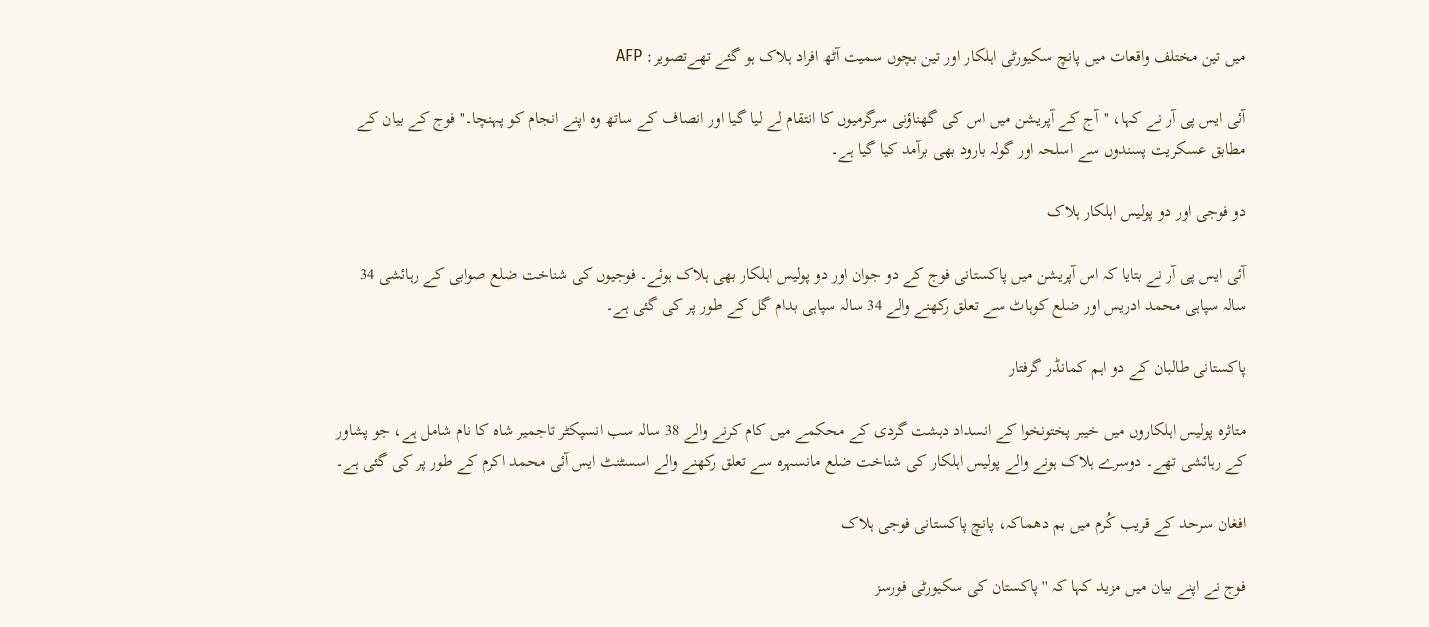میں تین مختلف واقعات میں پانچ سکیورٹی اہلکار اور تین بچوں سمیت آٹھ افراد ہلاک ہو گئے تھےتصویر: AFP

آئی ایس پی آر نے کہا، ''آج کے آپریشن میں اس کی گھناؤنی سرگرمیوں کا انتقام لے لیا گیا اور انصاف کے ساتھ وہ اپنے انجام کو پہنچا۔'' فوج کے بیان کے مطابق عسکریت پسندوں سے اسلحہ اور گولہ بارود بھی برآمد کیا گیا ہے۔

دو فوجی اور دو پولیس اہلکار ہلاک

آئی ایس پی آر نے بتایا کہ اس آپریشن میں پاکستانی فوج کے دو جوان اور دو پولیس اہلکار بھی ہلاک ہوئے۔ فوجیوں کی شناخت ضلع صوابی کے رہائشی 34 سالہ سپاہی محمد ادریس اور ضلع کوہاٹ سے تعلق رکھنے والے 34 سالہ سپاہی بدام گل کے طور پر کی گئی ہے۔

پاکستانی طالبان کے دو اہم کمانڈر گرفتار

متاثرہ پولیس اہلکاروں میں خیبر پختونخوا کے انسداد دہشت گردی کے محکمے میں کام کرنے والے 38 سالہ سب انسپکٹر تاجمیر شاہ کا نام شامل ہے، جو پشاور کے رہائشی تھے۔ دوسرے ہلاک ہونے والے پولیس اہلکار کی شناخت ضلع مانسہرہ سے تعلق رکھنے والے اسسٹنٹ ایس آئی محمد اکرم کے طور پر کی گئی ہے۔

افغان سرحد کے قریب کُرم میں بم دھماکہ، پانچ پاکستانی فوجی ہلاک

فوج نے اپنے بیان میں مزید کہا کہ ''پاکستان کی سکیورٹی فورسز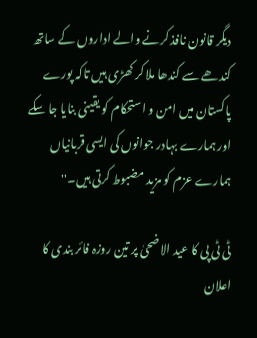دیگر قانون نافذ کرنے والے اداروں کے ساتھ کندھے سے کندھا ملا کر کھڑی ہیں تاکہ پورے پاکستان میں امن و استحکام کو یقینی بنایا جا سکے اور ہمارے بہادر جوانوں کی ایسی قربانیاں ہمارے عزم کو مزید مضبوط کرتی ہیں۔''

ٹی ٹی پی کا عید الاضحیٰ پر تین روزہ فائر بندی کا اعلان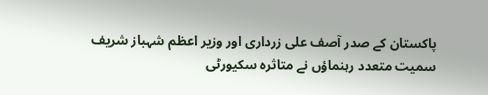پاکستان کے صدر آصف علی زرداری اور وزیر اعظم شہباز شریف سمیت متعدد رہنماؤں نے متاثرہ سکیورٹی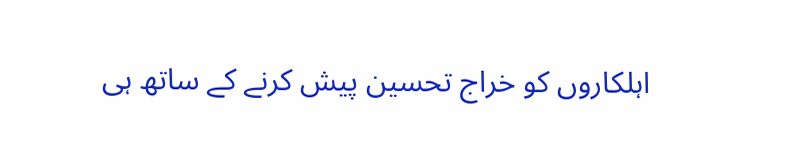اہلکاروں کو خراج تحسین پیش کرنے کے ساتھ ہی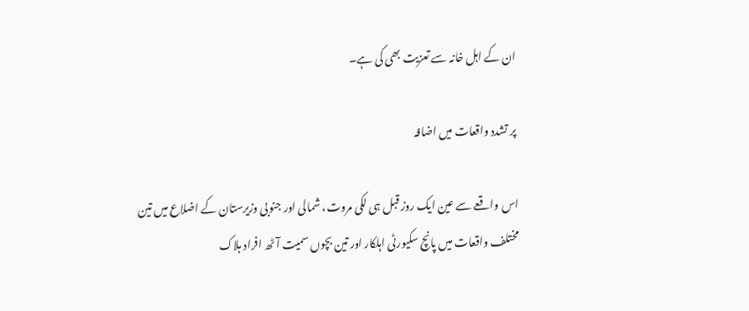ان کے اہل خانہ سے تعزیت بھی کی ہے۔

پر تشدد واقعات میں اضافہ

اس واقعے سے عین ایک روز قبل ہی لکی مروت، شمالی اور جنوبی وزیرستان کے اضلاع میں تین مختلف واقعات میں پانچ سکیورٹی اہلکار اور تین بچوں سمیت آٹھ افراد ہلاک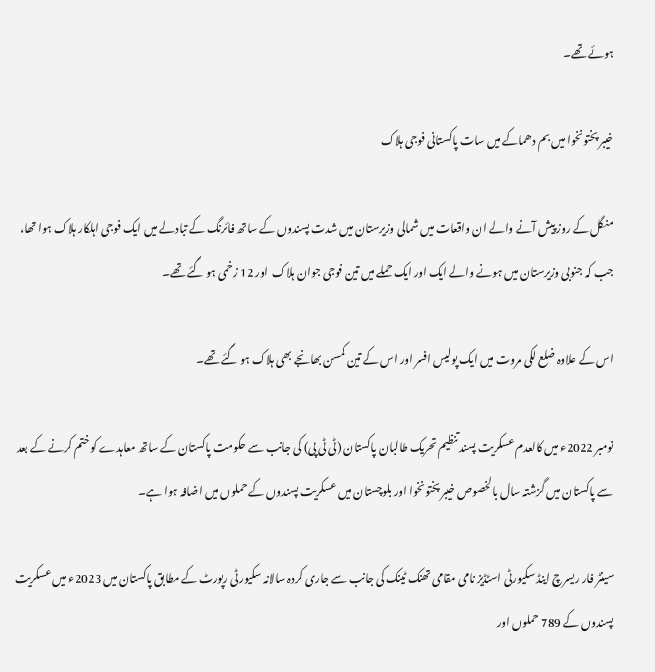ہوئے تھے۔

خیبر پختونخوا میں بم دھماکے میں سات پاکستانی فوجی ہلاک

منگل کے روز پیش آنے والے ان واقعات میں شمالی وزیرستان میں شدت پسندوں کے ساتھ فائرنگ کے تبادلے میں ایک فوجی اہلکار ہلاک ہوا تھا، جب کہ جنوبی وزیرستان میں ہونے والے ایک اور ایک حملے میں تین فوجی جوان ہلاک  اور 12 زخمی ہو گئے تھے۔

اس کے علاوہ ضلع لکی مروت میں ایک پولیس افسر اور اس کے تین کمسن بھانجے بھی ہلاک ہو گئے تھے۔

نومبر 2022ء میں کالعدم عسکریت پسند تنظیم تحریک طالبان پاکستان (ٹی ٹی پی) کی جانب سے حکومت پاکستان کے ساتھ معاہدے کو ختم کرنے کے بعد سے پاکستان میں گزشتہ سال بالخصوص خیبر پختونخوا اور بلوچستان میں عسکریت پسندوں کے حملوں میں اضافہ ہوا ہے۔

سینٹر فار ریسرچ اینڈ سکیورٹی اسٹڈیز نامی مقامی تھنک ٹینک کی جانب سے جاری کردہ سالانہ سکیورٹی رپورٹ کے مطابق پاکستان میں 2023ء میں عسکریت پسندوں کے 789 حملوں اور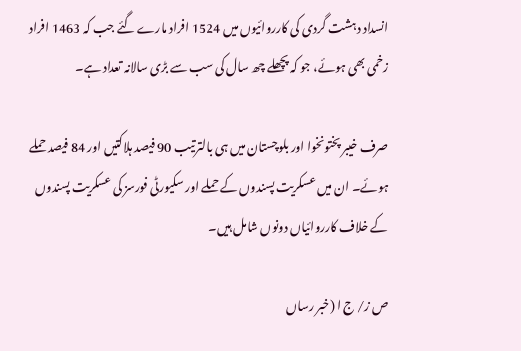انسداد دہشت گردی کی کارروائیوں میں 1524 افراد مارے گئے جب کہ 1463 افراد زخمی بھی ہوئے، جو کہ پچھلے چھ سال کی سب سے بڑی سالانہ تعداد ہے۔

صرف خیبر پختونخوا اور بلوچستان میں ہی بالترتیب 90 فیصد ہلاکتیں اور 84 فیصد حملے ہوئے۔ ان میں عسکریت پسندوں کے حملے اور سکیورٹی فورسز کی عسکریت پسندوں کے خلاف کارروائیاں دونوں شامل ہیں۔

ص ز/ ج ا (خبر رساں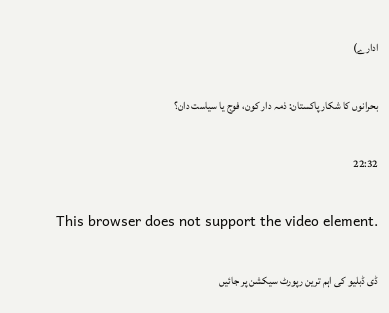ادارے)

بحرانوں کا شکار پاکستان: ذمہ دار کون، فوج یا سیاست دان؟

22:32

This browser does not support the video element.

ڈی ڈبلیو کی اہم ترین رپورٹ سیکشن پر جائیں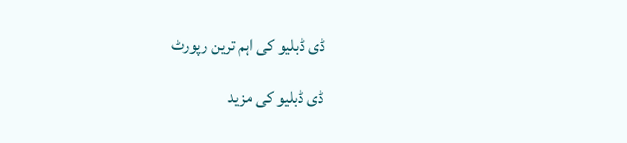ڈی ڈبلیو کی اہم ترین رپورٹ

ڈی ڈبلیو کی مزید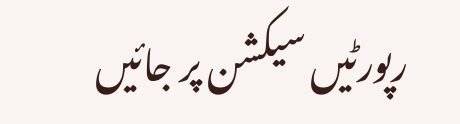رپورٹیں سیکشن پر جائیں